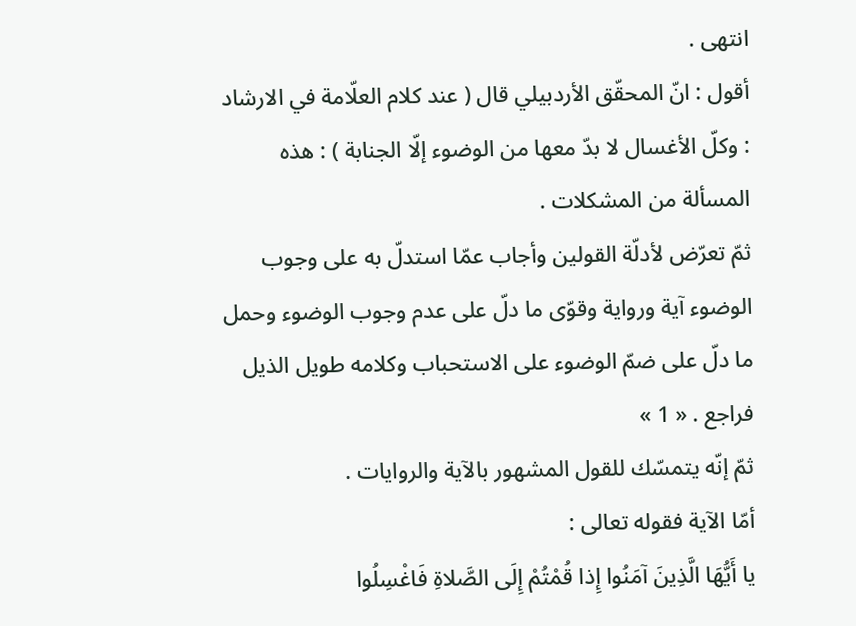انتهى .
أقول : انّ المحقّق الأردبيلي قال ( عند كلام العلّامة في الارشاد : وكلّ الأغسال لا بدّ معها من الوضوء إلّا الجنابة ) : هذه المسألة من المشكلات .
ثمّ تعرّض لأدلّة القولين وأجاب عمّا استدلّ به على وجوب الوضوء آية ورواية وقوّى ما دلّ على عدم وجوب الوضوء وحمل ما دلّ على ضمّ الوضوء على الاستحباب وكلامه طويل الذيل فراجع . « 1 »
ثمّ إنّه يتمسّك للقول المشهور بالآية والروايات .
أمّا الآية فقوله تعالى :
يا أَيُّهَا الَّذِينَ آمَنُوا إِذا قُمْتُمْ إِلَى الصَّلاةِ فَاغْسِلُوا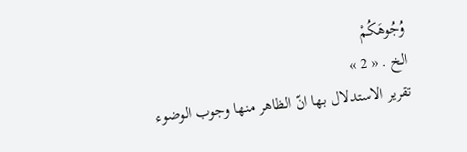وُجُوهَكُمْ
الخ . « 2 »
تقرير الاستدلال بها انّ الظاهر منها وجوب الوضوء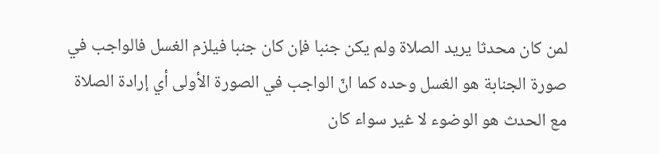لمن كان محدثا يريد الصلاة ولم يكن جنبا فإن كان جنبا فيلزم الغسل فالواجب في صورة الجنابة هو الغسل وحده كما انّ الواجب في الصورة الأولى أي إرادة الصلاة مع الحدث هو الوضوء لا غير سواء كان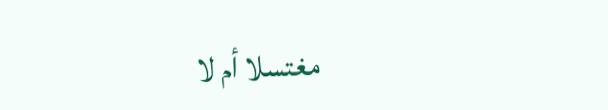مغتسلا أم لا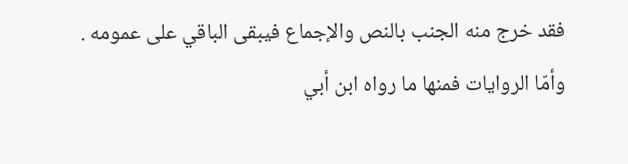فقد خرج منه الجنب بالنص والإجماع فيبقى الباقي على عمومه .
وأمّا الروايات فمنها ما رواه ابن أبي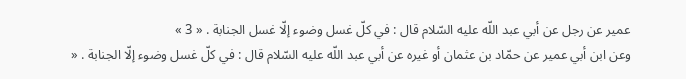عمير عن رجل عن أبي عبد اللّه عليه السّلام قال : في كلّ غسل وضوء إلّا غسل الجنابة . « 3 »
وعن ابن أبي عمير عن حمّاد بن عثمان أو غيره عن أبي عبد اللّه عليه السّلام قال : في كلّ غسل وضوء إلّا الجنابة . «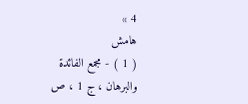4 »
هامش
( 1 ) - مجمع الفائدة والبرهان ، ج 1 ، ص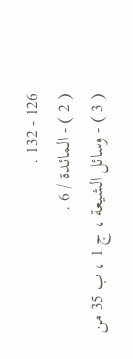126 - 132 .
( 2 ) - المائدة / 6 .
( 3 ) - وسائل الشيعة ، ج 1 ، ب 35 من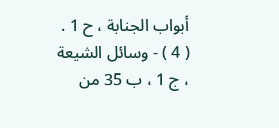أبواب الجنابة ، ح 1 .
( 4 ) - وسائل الشيعة ، ج 1 ، ب 35 من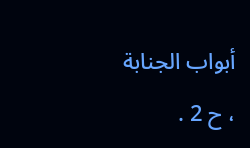أبواب الجنابة ، ح 2 .